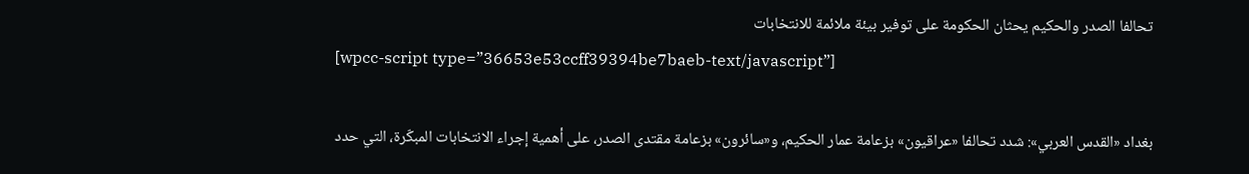تحالفا الصدر والحكيم يحثان الحكومة على توفير بيئة ملائمة للانتخابات
[wpcc-script type=”36653e53ccff39394be7baeb-text/javascript”]

بغداد «القدس العربي»: شدد تحالفا «عراقيون» بزعامة عمار الحكيم، و«سائرون» بزعامة مقتدى الصدر، على أهمية إجراء الانتخابات المبكّرة، التي حدد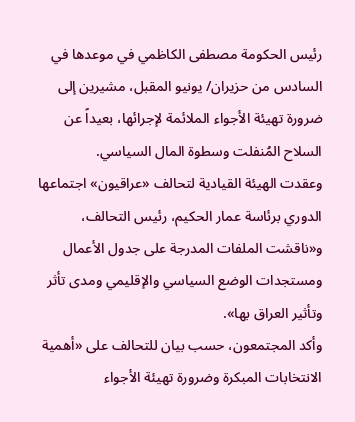رئيس الحكومة مصطفى الكاظمي في موعدها في السادس من حزيران/ يونيو المقبل، مشيرين إلى ضرورة تهيئة الأجواء الملائمة لإجرائها، بعيداً عن السلاح المُنفلت وسطوة المال السياسي.
وعقدت الهيئة القيادية لتحالف «عراقيون» اجتماعها الدوري برئاسة عمار الحكيم، رئيس التحالف، و«ناقشت الملفات المدرجة على جدول الأعمال ومستجدات الوضع السياسي والإقليمي ومدى تأثر وتأثير العراق بها».
وأكد المجتمعون، حسب بيان للتحالف على «أهمية الانتخابات المبكرة وضرورة تهيئة الأجواء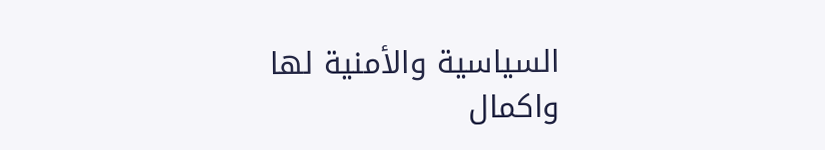السياسية والأمنية لها واكمال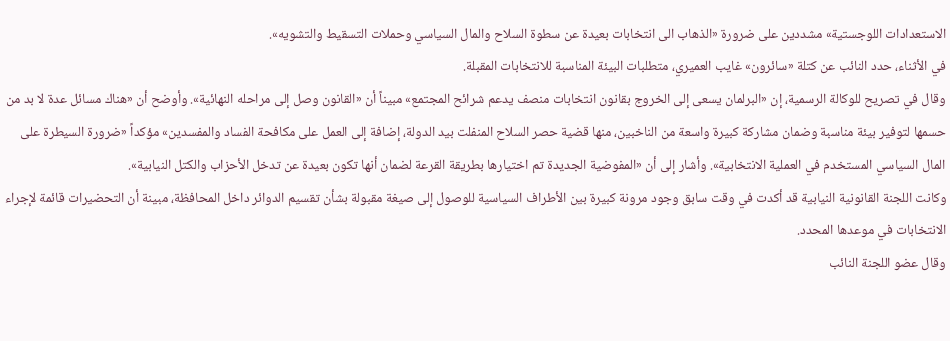الاستعدادات اللوجستية» مشددين على ضرورة «الذهاب الى انتخابات بعيدة عن سطوة السلاح والمال السياسي وحملات التسقيط والتشويه».
في الأثناء، حدد النائب عن كتلة «سائرون» غايب العميري، متطلبات البيئة المناسبة للانتخابات المقبلة.
وقال في تصريح للوكالة الرسمية، إن «البرلمان يسعى إلى الخروج بقانون انتخابات منصف يدعم شرائح المجتمع» مبيناً أن «القانون وصل إلى مراحله النهائية». وأوضح أن «هناك مسائل عدة لا بد من حسمها لتوفير بيئة مناسبة وضمان مشاركة كبيرة واسعة من الناخبين، منها قضية حصر السلاح المنفلت بيد الدولة، إضافة إلى العمل على مكافحة الفساد والمفسدين» مؤكداً «ضرورة السيطرة على المال السياسي المستخدم في العملية الانتخابية». وأشار إلى أن «المفوضية الجديدة تم اختيارها بطريقة القرعة لضمان أنها تكون بعيدة عن تدخل الأحزاب والكتل النيابية».
وكانت اللجنة القانونية النيابية قد أكدت في وقت سابق وجود مرونة كبيرة بين الأطراف السياسية للوصول إلى صيغة مقبولة بشأن تقسيم الدوائر داخل المحافظة، مبينة أن التحضيرات قائمة لإجراء الانتخابات في موعدها المحدد.
وقال عضو اللجنة النائب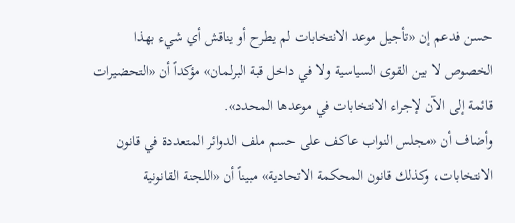حسن فدعم إن «تأجيل موعد الانتخابات لم يطرح أو يناقش أي شيء بهذا الخصوص لا بين القوى السياسية ولا في داخل قبة البرلمان» مؤكداً أن «التحضيرات قائمة إلى الآن لإجراء الانتخابات في موعدها المحدد».
وأضاف أن «مجلس النواب عاكف على حسم ملف الدوائر المتعددة في قانون الانتخابات، وكذلك قانون المحكمة الاتحادية» مبيناً أن «اللجنة القانونية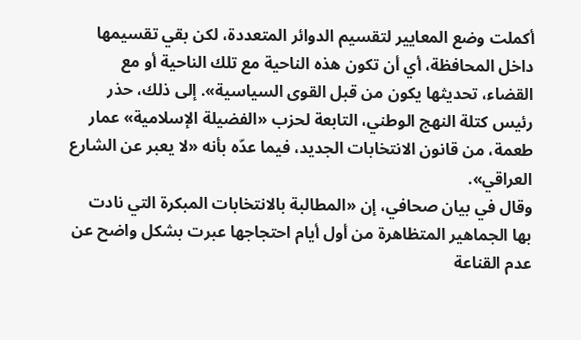أكملت وضع المعايير لتقسيم الدوائر المتعددة، لكن بقي تقسيمها داخل المحافظة، أي أن تكون هذه الناحية مع تلك الناحية أو مع القضاء، تحديثها يكون من قبل القوى السياسية». إلى ذلك، حذر رئيس كتلة النهج الوطني، التابعة لحزب «الفضيلة الإسلامية» عمار طعمة، من قانون الانتخابات الجديد، فيما عدّه بأنه «لا يعبر عن الشارع العراقي».
وقال في بيان صحافي، إن «المطالبة بالانتخابات المبكرة التي نادت بها الجماهير المتظاهرة من أول أيام احتجاجها عبرت بشكل واضح عن عدم القناعة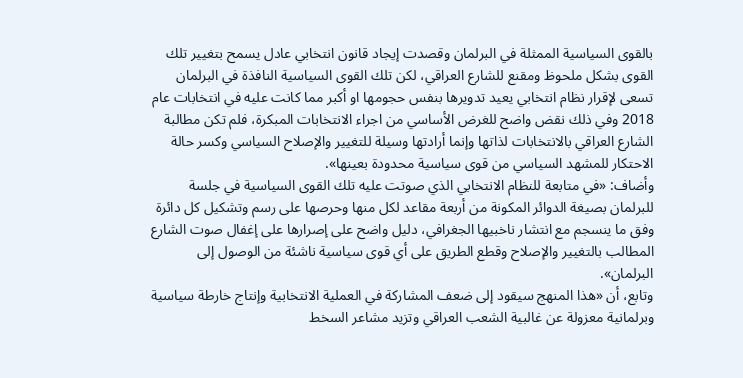بالقوى السياسية الممثلة في البرلمان وقصدت إيجاد قانون انتخابي عادل يسمح بتغيير تلك القوى بشكل ملحوظ ومقنع للشارع العراقي، لكن تلك القوى السياسية النافذة في البرلمان تسعى لإقرار نظام انتخابي يعيد تدويرها بنفس حجومها او أكبر مما كانت عليه في انتخابات عام 2018 وفي ذلك نقض واضح للغرض الأساسي من اجراء الانتخابات المبكرة، فلم تكن مطالبة الشارع العراقي بالانتخابات لذاتها وإنما أرادتها وسيلة للتغيير والإصلاح السياسي وكسر حالة الاحتكار للمشهد السياسي من قوى سياسية محدودة بعينها».
وأضاف: «في متابعة للنظام الانتخابي الذي صوتت عليه تلك القوى السياسية في جلسة للبرلمان بصيغة الدوائر المكونة من أربعة مقاعد لكل منها وحرصها على رسم وتشكيل كل دائرة وفق ما ينسجم مع انتشار ناخبيها الجغرافي، دليل واضح على إصرارها على إغفال صوت الشارع المطالب بالتغيير والإصلاح وقطع الطريق على أي قوى سياسية ناشئة من الوصول إلى البرلمان».
وتابع، أن «هذا المنهج سيقود إلى ضعف المشاركة في العملية الانتخابية وإنتاج خارطة سياسية وبرلمانية معزولة عن غالبية الشعب العراقي وتزيد مشاعر السخط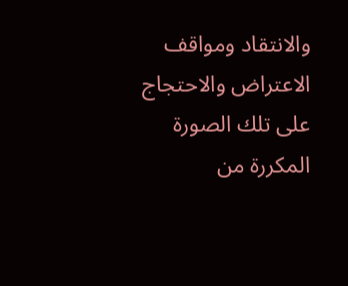والانتقاد ومواقف الاعتراض والاحتجاج على تلك الصورة المكررة من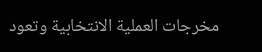مخرجات العملية الانتخابية وتعود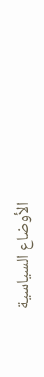الأوضاع السياسية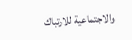والاجتماعية للارتباك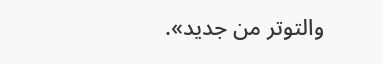والتوتر من جديد».